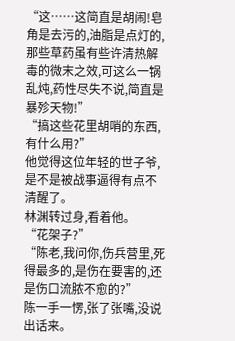“这……这简直是胡闹!皂角是去污的,油脂是点灯的,那些草药虽有些许清热解毒的微末之效,可这么一锅乱炖,药性尽失不说,简直是暴殄天物!”
“搞这些花里胡哨的东西,有什么用?”
他觉得这位年轻的世子爷,是不是被战事逼得有点不清醒了。
林渊转过身,看着他。
“花架子?”
“陈老,我问你,伤兵营里,死得最多的,是伤在要害的,还是伤口流脓不愈的?”
陈一手一愣,张了张嘴,没说出话来。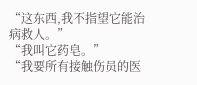“这东西,我不指望它能治病救人。”
“我叫它药皂。”
“我要所有接触伤员的医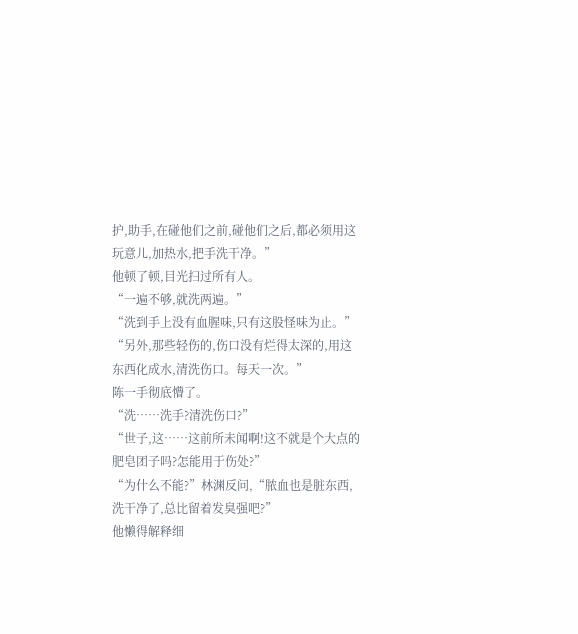护,助手,在碰他们之前,碰他们之后,都必须用这玩意儿,加热水,把手洗干净。”
他顿了顿,目光扫过所有人。
“一遍不够,就洗两遍。”
“洗到手上没有血腥味,只有这股怪味为止。”
“另外,那些轻伤的,伤口没有烂得太深的,用这东西化成水,清洗伤口。每天一次。”
陈一手彻底懵了。
“洗……洗手?清洗伤口?”
“世子,这……这前所未闻啊!这不就是个大点的肥皂团子吗?怎能用于伤处?”
“为什么不能?”林渊反问,“脓血也是脏东西,洗干净了,总比留着发臭强吧?”
他懒得解释细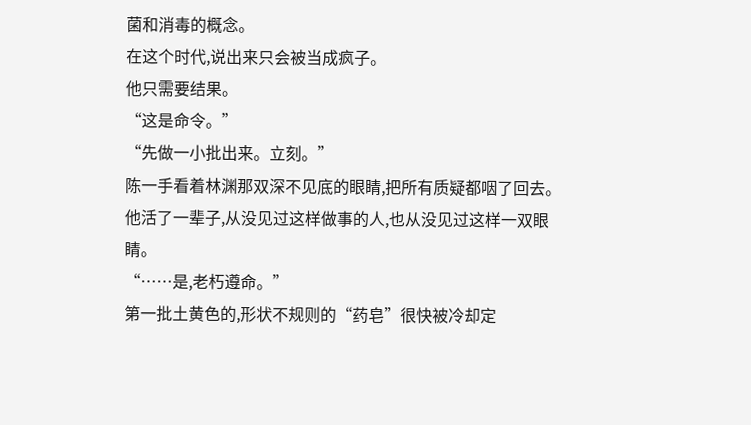菌和消毒的概念。
在这个时代,说出来只会被当成疯子。
他只需要结果。
“这是命令。”
“先做一小批出来。立刻。”
陈一手看着林渊那双深不见底的眼睛,把所有质疑都咽了回去。
他活了一辈子,从没见过这样做事的人,也从没见过这样一双眼睛。
“……是,老朽遵命。”
第一批土黄色的,形状不规则的“药皂”很快被冷却定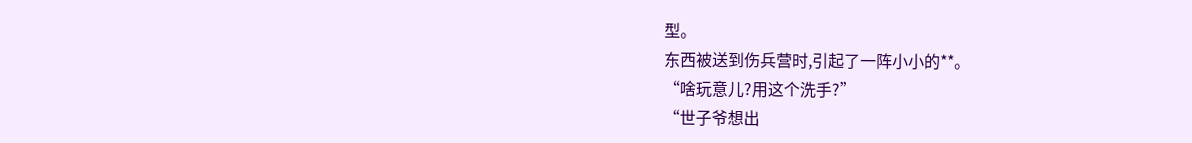型。
东西被送到伤兵营时,引起了一阵小小的**。
“啥玩意儿?用这个洗手?”
“世子爷想出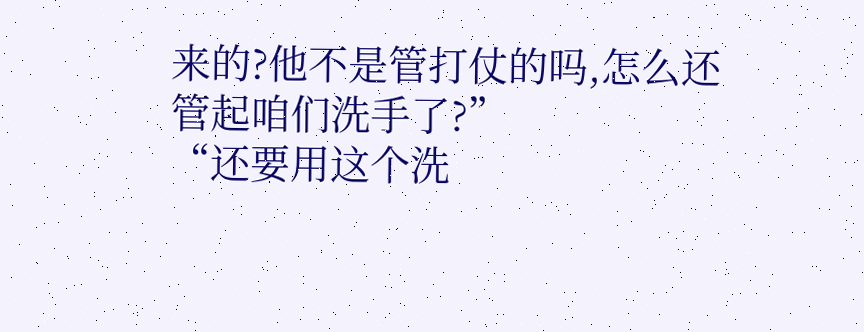来的?他不是管打仗的吗,怎么还管起咱们洗手了?”
“还要用这个洗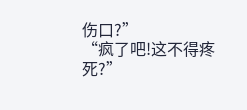伤口?”
“疯了吧!这不得疼死?”